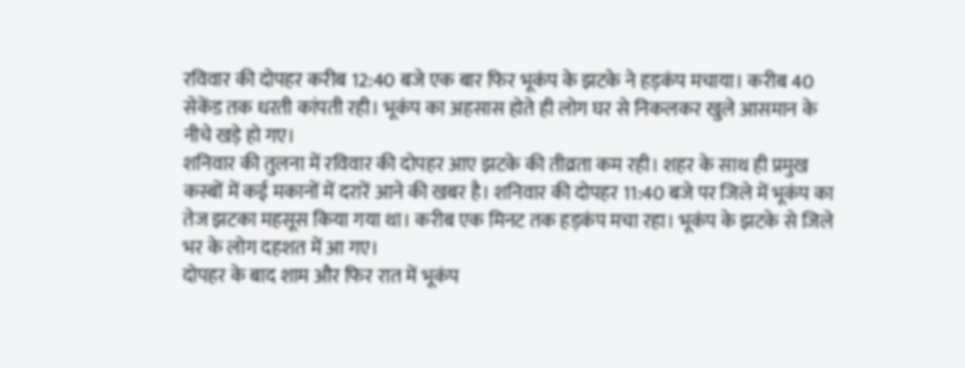रविवार की दोपहर करीब 12:40 बजे एक बार फिर भूकंप के झटके ने हड़कंप मचाया। करीब 40 सेकेंड तक धरती कांपती रही। भूकंप का अहसास होते ही लोग घर से निकलकर खुले आसमान के नीचे खड़े हो गए।
शनिवार की तुलना में रविवार की दोपहर आए झटके की तीव्रता कम रही। शहर के साथ ही प्रमुख कस्बों में कई मकानों में दरारें आने की खबर है। शनिवार की दोपहर 11:40 बजे पर जिले में भूकंप का तेज झटका महसूस किया गया था। करीब एक मिनट तक हड़कंप मचा रहा। भूकंप के झटके से जिले भर के लोग दहशत में आ गए।
दोपहर के बाद शाम और फिर रात में भूकंप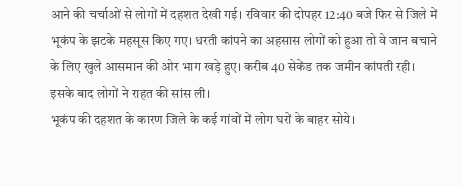आने की चर्चाओं से लोगों में दहशत देखी गई। रविवार की दोपहर 12:40 बजे फिर से जिले में भूकंप के झटके महसूस किए गए। धरती कांपने का अहसास लोगों को हुआ तो वे जान बचाने के लिए खुले आसमान की ओर भाग खड़े हुए। करीब 40 सेकेंड तक जमीन कांपती रही। इसके बाद लोगों ने राहत की सांस ली।
भूकंप की दहशत के कारण जिले के कई गांवों में लोग घरों के बाहर सोये।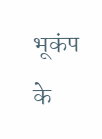भूकंप के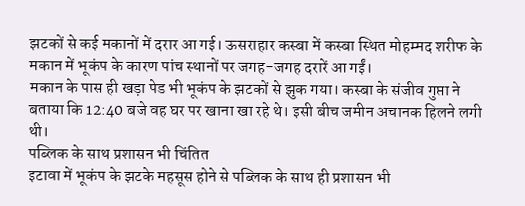झटकों से कई मकानों में दरार आ गई। ऊसराहार कस्बा में कस्बा स्थित मोहम्मद शरीफ के मकान में भूकंप के कारण पांच स्थानों पर जगह-जगह दरारें आ गईं।
मकान के पास ही खड़ा पेड भी भूकंप के झटकों से झुक गया। कस्बा के संजीव गुप्ता ने बताया कि 12:40 बजे वह घर पर खाना खा रहे थे। इसी बीच जमीन अचानक हिलने लगी थी।
पब्लिक के साथ प्रशासन भी चिंतित
इटावा में भूकंप के झटके महसूस होने से पब्लिक के साथ ही प्रशासन भी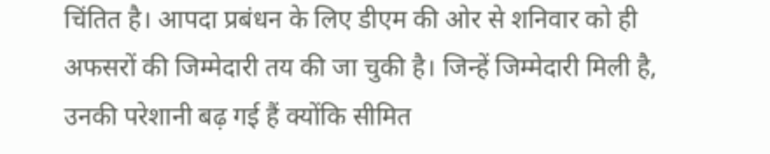चिंतित है। आपदा प्रबंधन के लिए डीएम की ओर से शनिवार को ही अफसरों की जिम्मेदारी तय की जा चुकी है। जिन्हें जिम्मेदारी मिली है, उनकी परेशानी बढ़ गई हैं क्योंकि सीमित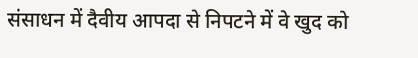संसाधन में दैवीय आपदा से निपटने में वे खुद को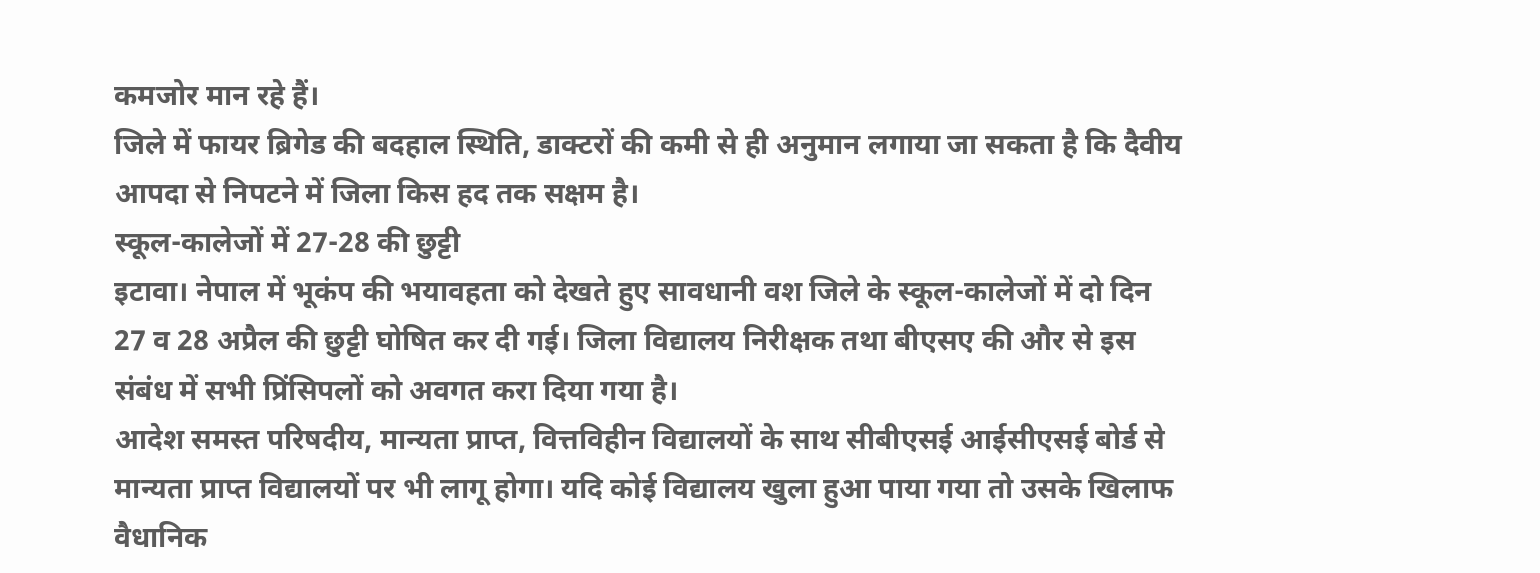कमजोर मान रहे हैं।
जिले में फायर ब्रिगेड की बदहाल स्थिति, डाक्टरों की कमी से ही अनुमान लगाया जा सकता है कि दैवीय आपदा से निपटने में जिला किस हद तक सक्षम है।
स्कूल-कालेजों में 27-28 की छुट्टी
इटावा। नेपाल में भूकंप की भयावहता को देखते हुए सावधानी वश जिले के स्कूल-कालेजों में दो दिन 27 व 28 अप्रैल की छुट्टी घोषित कर दी गई। जिला विद्यालय निरीक्षक तथा बीएसए की और से इस संबंध में सभी प्रिंसिपलों को अवगत करा दिया गया है।
आदेश समस्त परिषदीय, मान्यता प्राप्त, वित्तविहीन विद्यालयों के साथ सीबीएसई आईसीएसई बोर्ड से मान्यता प्राप्त विद्यालयों पर भी लागू होगा। यदि कोई विद्यालय खुला हुआ पाया गया तो उसके खिलाफ वैधानिक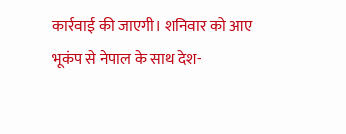कार्रवाई की जाएगी। शनिवार को आए भूकंप से नेपाल के साथ देश-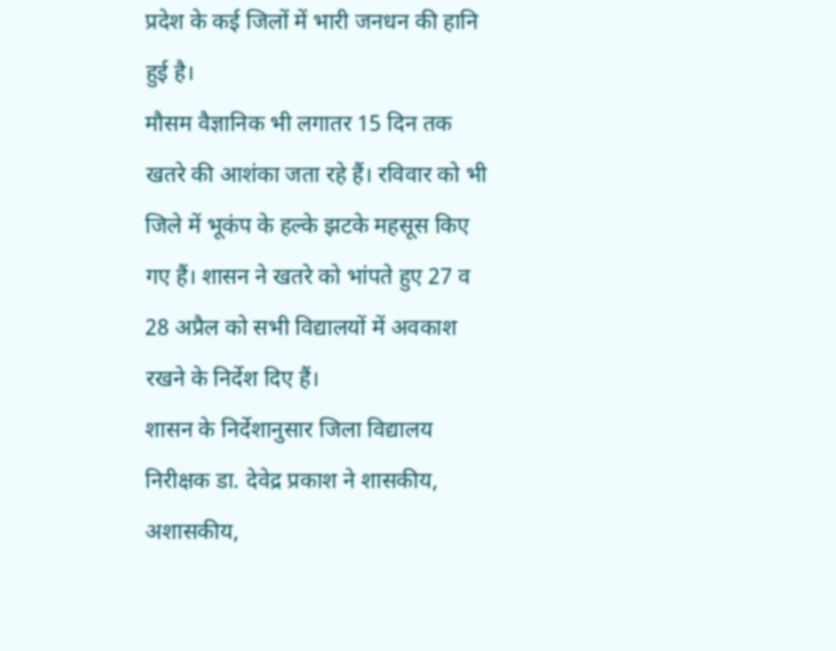प्रदेश के कई जिलों में भारी जनधन की हानि हुई है।
मौसम वैज्ञानिक भी लगातर 15 दिन तक खतरे की आशंका जता रहे हैं। रविवार को भी जिले में भूकंप के हल्के झटके महसूस किए गए हैं। शासन ने खतरे को भांपते हुए 27 व 28 अप्रैल को सभी विद्यालयों में अवकाश रखने के निर्देश दिए हैं।
शासन के निर्देशानुसार जिला विद्यालय निरीक्षक डा. देवेद्र प्रकाश ने शासकीय, अशासकीय,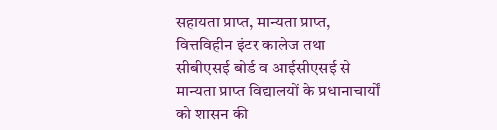सहायता प्राप्त, मान्यता प्राप्त, वित्तविहीन इंटर कालेज तथा सीबीएसई बोर्ड व आईसीएसई से मान्यता प्राप्त विद्यालयों के प्रधानाचार्यों को शासन की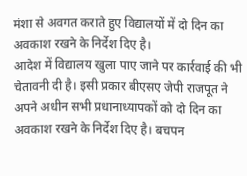मंशा से अवगत कराते हुए विद्यालयों में दो दिन का अवकाश रखने के निर्देश दिए है।
आदेश में विद्यालय खुला पाए जाने पर कार्रवाई की भी चेतावनी दी है। इसी प्रकार बीएसए जेपी राजपूत ने अपने अधीन सभी प्रधानाध्यापकों को दो दिन का अवकाश रखने के निर्देश दिए है। बचपन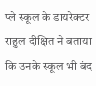प्ले स्कूल के डायरेक्टर राहुल दीक्षित ने बताया कि उनके स्कूल भी बंद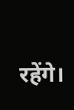रहेंगे।